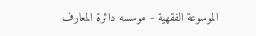الموسوعة الفقهية - موسسه دائرة المعارف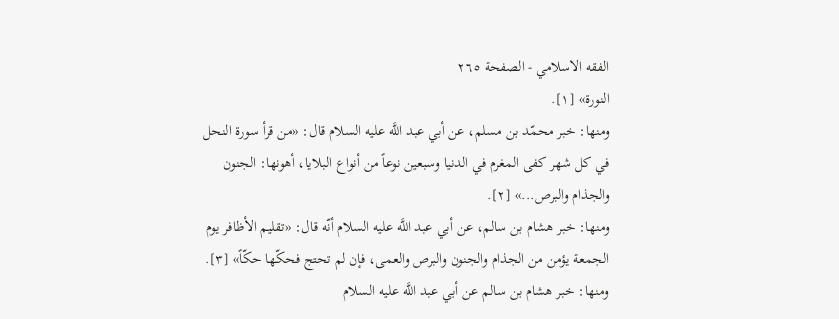الفقه الاسلامي - الصفحة ٢٦٥
النورة» [١].
ومنها: خبر محمّد بن مسلم، عن أبي عبد اللَّه عليه السلام قال: «من قرأ سورة النحل في كل شهر كفى المغرم في الدنيا وسبعين نوعاً من أنواع البلايا، أهونها: الجنون والجذام والبرص...» [٢].
ومنها: خبر هشام بن سالم، عن أبي عبد اللَّه عليه السلام أنّه قال: «تقليم الأظافر يوم الجمعة يؤمن من الجذام والجنون والبرص والعمى، فإن لم تحتج فحكّها حكّاً» [٣].
ومنها: خبر هشام بن سالم عن أبي عبد اللَّه عليه السلام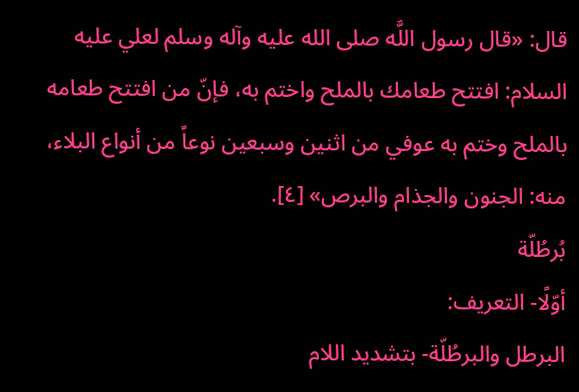قال: «قال رسول اللَّه صلى الله عليه وآله وسلم لعلي عليه السلام: افتتح طعامك بالملح واختم به، فإنّ من افتتح طعامه بالملح وختم به عوفي من اثنين وسبعين نوعاً من أنواع البلاء، منه: الجنون والجذام والبرص» [٤].
بُرطُلّة
أوّلًا- التعريف:
البرطل والبرطُلّة- بتشديد اللام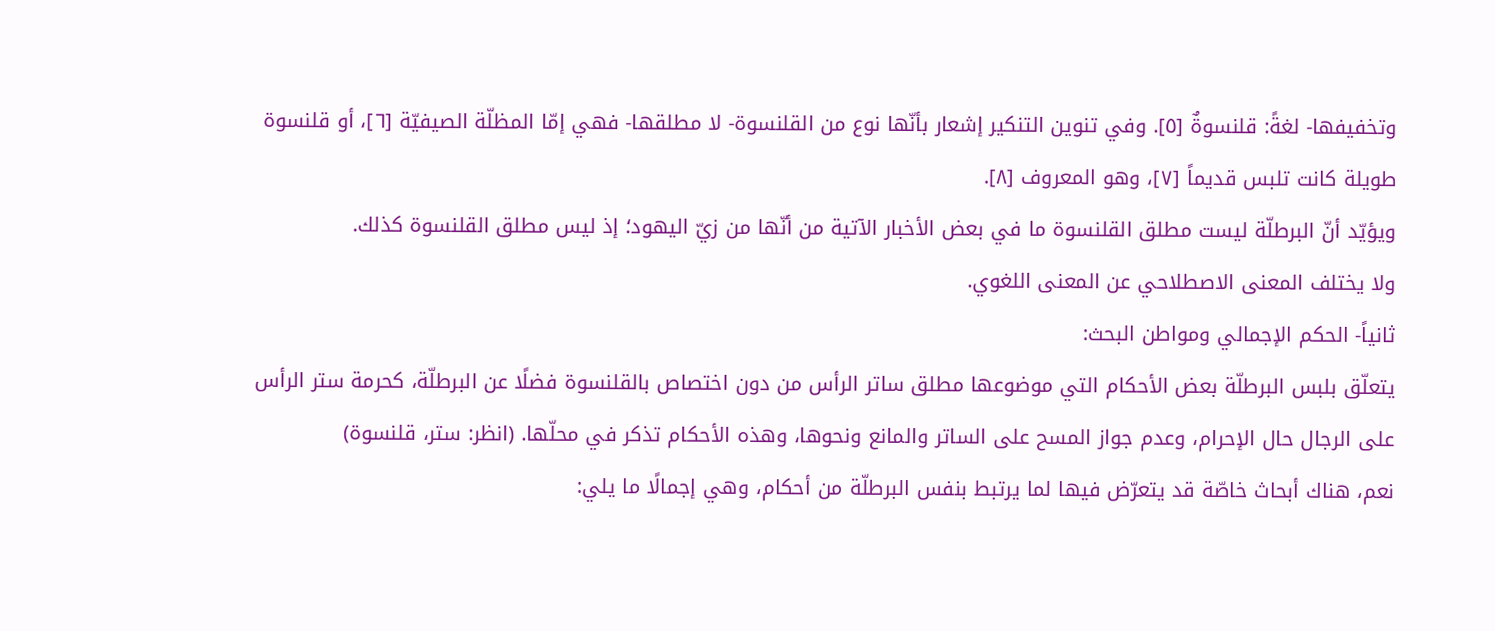وتخفيفها- لغةً: قلنسوةٌ [٥]. وفي تنوين التنكير إشعار بأنّها نوع من القلنسوة- لا مطلقها- فهي إمّا المظلّة الصيفيّة [٦]، أو قلنسوة طويلة كانت تلبس قديماً [٧]، وهو المعروف [٨].
ويؤيّد أنّ البرطلّة ليست مطلق القلنسوة ما في بعض الأخبار الآتية من أنّها من زيّ اليهود؛ إذ ليس مطلق القلنسوة كذلك.
ولا يختلف المعنى الاصطلاحي عن المعنى اللغوي.
ثانياً- الحكم الإجمالي ومواطن البحث:
يتعلّق بلبس البرطلّة بعض الأحكام التي موضوعها مطلق ساتر الرأس من دون اختصاص بالقلنسوة فضلًا عن البرطلّة، كحرمة ستر الرأس على الرجال حال الإحرام، وعدم جواز المسح على الساتر والمانع ونحوها، وهذه الأحكام تذكر في محلّها. (انظر: ستر، قلنسوة)
نعم، هناك أبحاث خاصّة قد يتعرّض فيها لما يرتبط بنفس البرطلّة من أحكام، وهي إجمالًا ما يلي: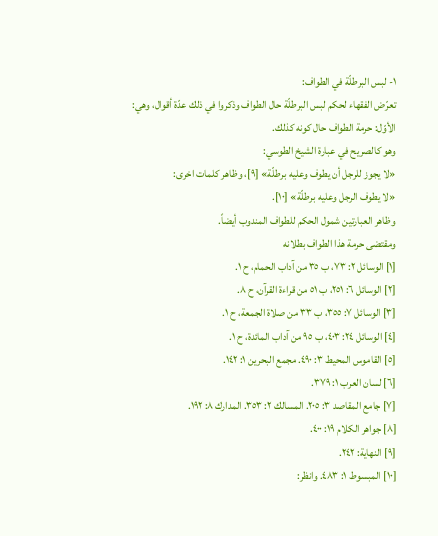١- لبس البرطلّة في الطواف:
تعرّض الفقهاء لحكم لبس البرطلّة حال الطواف وذكروا في ذلك عدّة أقوال، وهي:
الأوّل: حرمة الطواف حال كونه كذلك.
وهو كالصريح في عبارة الشيخ الطوسي:
«لا يجوز للرجل أن يطوف وعليه برطلّة» [٩]، وظاهر كلمات اخرى:
«لا يطوف الرجل وعليه برطلّة» [١٠].
وظاهر العبارتين شمول الحكم للطواف المندوب أيضاً.
ومقتضى حرمة هذا الطواف بطلانه
[١] الوسائل ٢: ٧٣، ب ٣٥ من آداب الحمام، ح ١.
[٢] الوسائل ٦: ٢٥١، ب ٥١ من قراءة القرآن، ح ٨.
[٣] الوسائل ٧: ٣٥٥، ب ٣٣ من صلاة الجمعة، ح ١.
[٤] الوسائل ٢٤: ٤٠٣، ب ٩٥ من آداب المائدة، ح ١.
[٥] القاموس المحيط ٣: ٤٩٠. مجمع البحرين ١: ١٤٢.
[٦] لسان العرب ١: ٣٧٩.
[٧] جامع المقاصد ٣: ٢٠٥. المسالك ٢: ٣٥٣. المدارك ٨: ١٩٢.
[٨] جواهر الكلام ١٩: ٤٠٠.
[٩] النهاية: ٢٤٢.
[١٠] المبسوط ١: ٤٨٣. وانظر: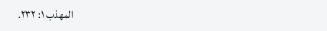المهذب ١: ٢٣٢.